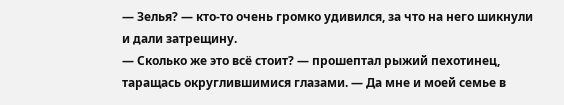— Зелья? — кто-то очень громко удивился, за что на него шикнули и дали затрещину.
— Сколько же это всё стоит? — прошептал рыжий пехотинец, таращась округлившимися глазами. — Да мне и моей семье в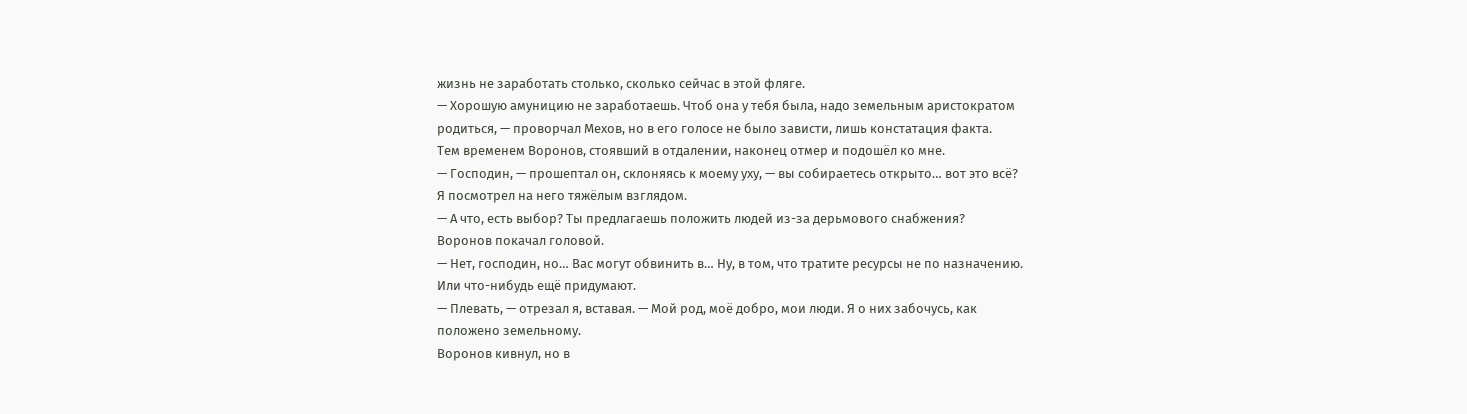жизнь не заработать столько, сколько сейчас в этой фляге.
— Хорошую амуницию не заработаешь. Чтоб она у тебя была, надо земельным аристократом родиться, — проворчал Мехов, но в его голосе не было зависти, лишь констатация факта.
Тем временем Воронов, стоявший в отдалении, наконец отмер и подошёл ко мне.
— Господин, — прошептал он, склоняясь к моему уху, — вы собираетесь открыто… вот это всё?
Я посмотрел на него тяжёлым взглядом.
— А что, есть выбор? Ты предлагаешь положить людей из-за дерьмового снабжения?
Воронов покачал головой.
— Нет, господин, но… Вас могут обвинить в… Ну, в том, что тратите ресурсы не по назначению. Или что-нибудь ещё придумают.
— Плевать, — отрезал я, вставая. — Мой род, моё добро, мои люди. Я о них забочусь, как положено земельному.
Воронов кивнул, но в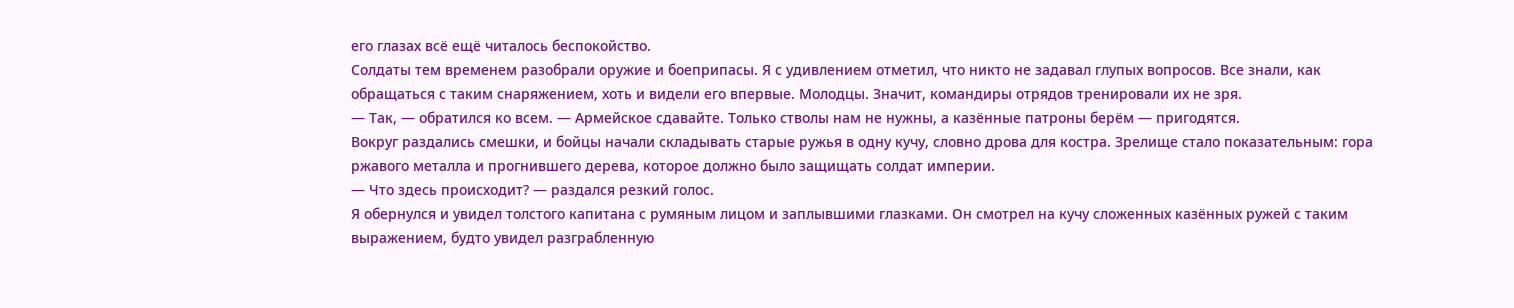его глазах всё ещё читалось беспокойство.
Солдаты тем временем разобрали оружие и боеприпасы. Я с удивлением отметил, что никто не задавал глупых вопросов. Все знали, как обращаться с таким снаряжением, хоть и видели его впервые. Молодцы. Значит, командиры отрядов тренировали их не зря.
— Так, — обратился ко всем. — Армейское сдавайте. Только стволы нам не нужны, а казённые патроны берём — пригодятся.
Вокруг раздались смешки, и бойцы начали складывать старые ружья в одну кучу, словно дрова для костра. Зрелище стало показательным: гора ржавого металла и прогнившего дерева, которое должно было защищать солдат империи.
— Что здесь происходит? — раздался резкий голос.
Я обернулся и увидел толстого капитана с румяным лицом и заплывшими глазками. Он смотрел на кучу сложенных казённых ружей с таким выражением, будто увидел разграбленную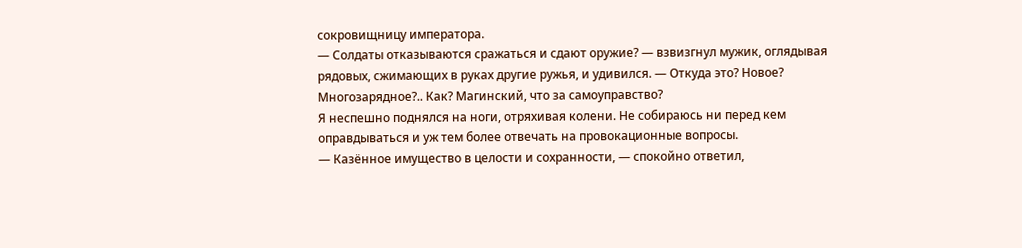сокровищницу императора.
— Солдаты отказываются сражаться и сдают оружие? — взвизгнул мужик, оглядывая рядовых, сжимающих в руках другие ружья, и удивился. — Откуда это? Новое? Многозарядное?.. Как? Магинский, что за самоуправство?
Я неспешно поднялся на ноги, отряхивая колени. Не собираюсь ни перед кем оправдываться и уж тем более отвечать на провокационные вопросы.
— Казённое имущество в целости и сохранности, — спокойно ответил,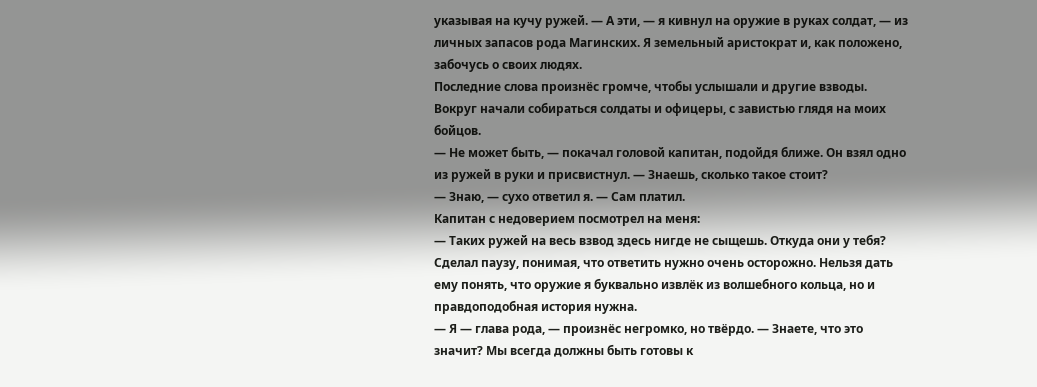указывая на кучу ружей. — А эти, — я кивнул на оружие в руках солдат, — из личных запасов рода Магинских. Я земельный аристократ и, как положено, забочусь о своих людях.
Последние слова произнёс громче, чтобы услышали и другие взводы. Вокруг начали собираться солдаты и офицеры, с завистью глядя на моих бойцов.
— Не может быть, — покачал головой капитан, подойдя ближе. Он взял одно из ружей в руки и присвистнул. — Знаешь, сколько такое стоит?
— Знаю, — сухо ответил я. — Сам платил.
Капитан с недоверием посмотрел на меня:
— Таких ружей на весь взвод здесь нигде не сыщешь. Откуда они у тебя?
Сделал паузу, понимая, что ответить нужно очень осторожно. Нельзя дать ему понять, что оружие я буквально извлёк из волшебного кольца, но и правдоподобная история нужна.
— Я — глава рода, — произнёс негромко, но твёрдо. — Знаете, что это значит? Мы всегда должны быть готовы к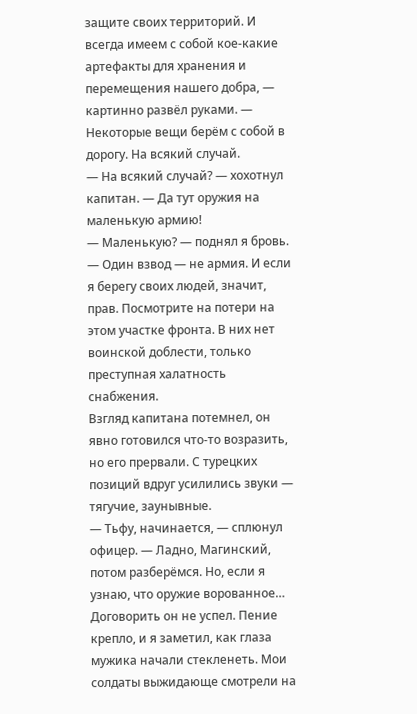защите своих территорий. И всегда имеем с собой кое-какие артефакты для хранения и перемещения нашего добра, — картинно развёл руками. — Некоторые вещи берём с собой в дорогу. На всякий случай.
— На всякий случай? — хохотнул капитан. — Да тут оружия на маленькую армию!
— Маленькую? — поднял я бровь. — Один взвод — не армия. И если я берегу своих людей, значит, прав. Посмотрите на потери на этом участке фронта. В них нет воинской доблести, только преступная халатность снабжения.
Взгляд капитана потемнел, он явно готовился что-то возразить, но его прервали. С турецких позиций вдруг усилились звуки — тягучие, заунывные.
— Тьфу, начинается, — сплюнул офицер. — Ладно, Магинский, потом разберёмся. Но, если я узнаю, что оружие ворованное…
Договорить он не успел. Пение крепло, и я заметил, как глаза мужика начали стекленеть. Мои солдаты выжидающе смотрели на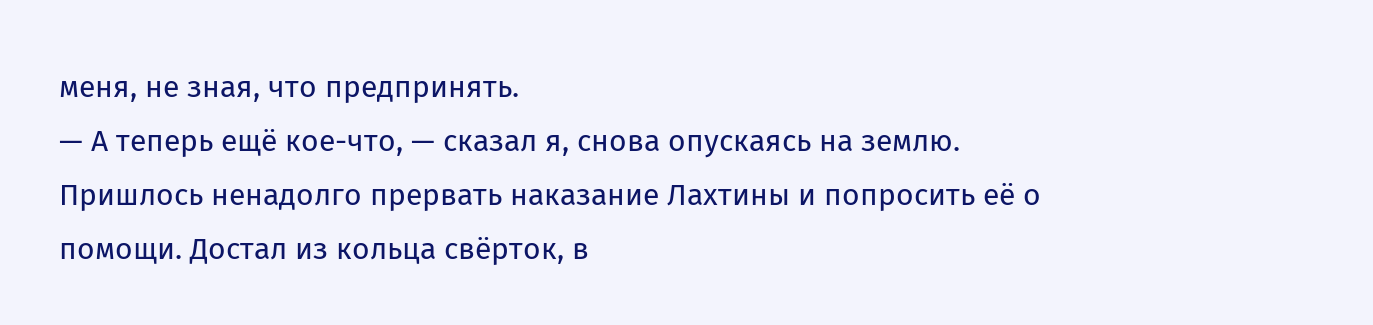меня, не зная, что предпринять.
— А теперь ещё кое-что, — сказал я, снова опускаясь на землю.
Пришлось ненадолго прервать наказание Лахтины и попросить её о помощи. Достал из кольца свёрток, в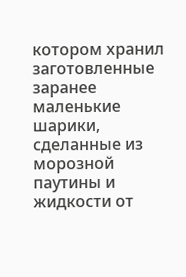котором хранил заготовленные заранее маленькие шарики, сделанные из морозной паутины и жидкости от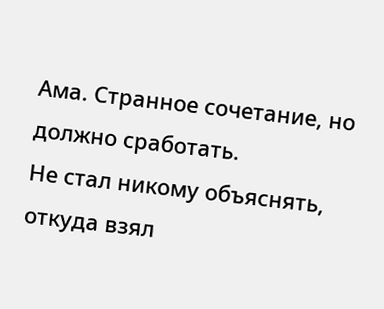Ама. Странное сочетание, но должно сработать.
Не стал никому объяснять, откуда взял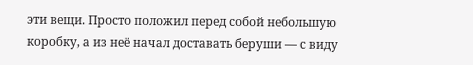эти вещи. Просто положил перед собой небольшую коробку, а из неё начал доставать беруши — с виду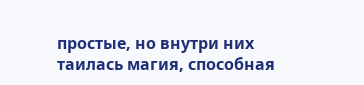простые, но внутри них таилась магия, способная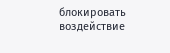блокировать воздействие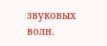звуковых волн.